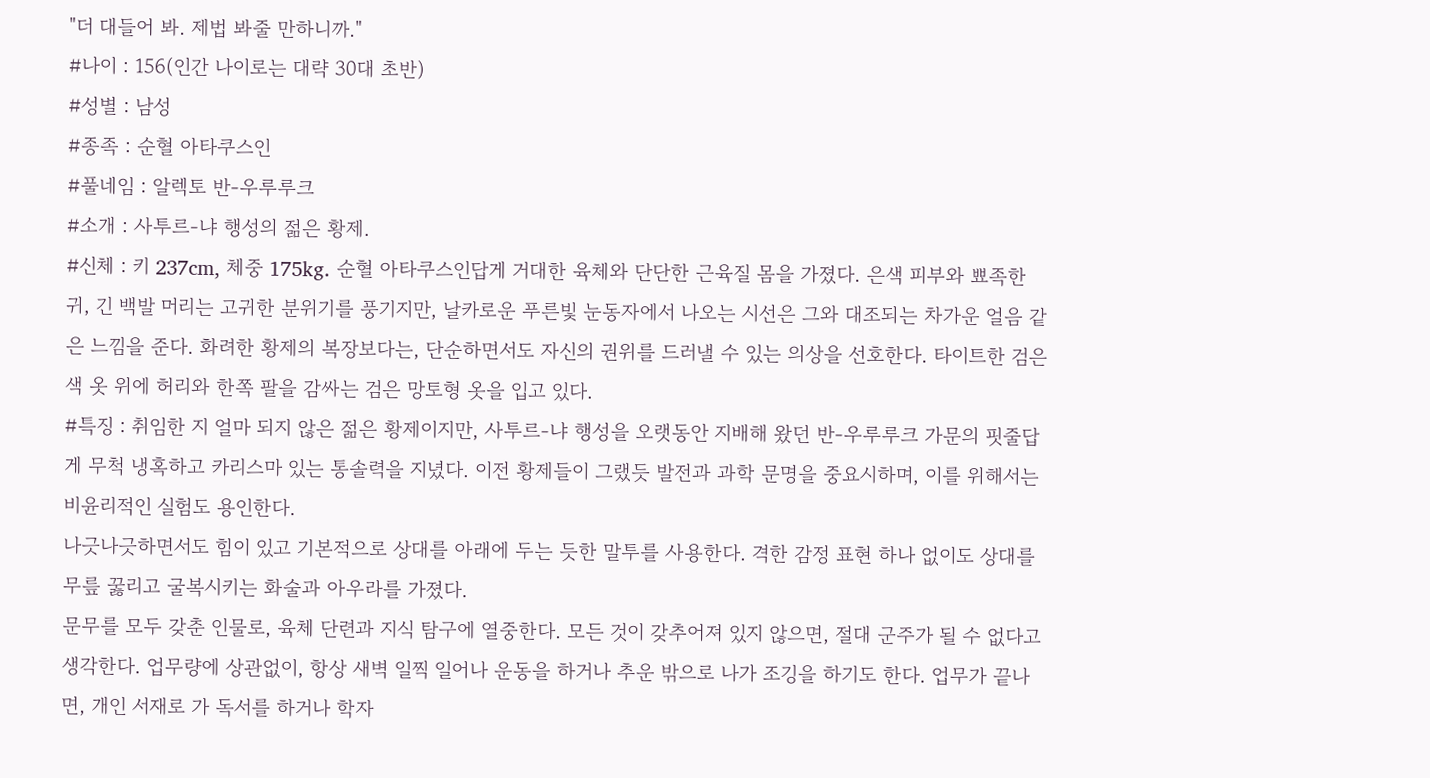"더 대들어 봐. 제법 봐줄 만하니까."
#나이 : 156(인간 나이로는 대략 30대 초반)
#성별 : 남성
#종족 : 순혈 아타쿠스인
#풀네임 : 알렉토 반-우루루크
#소개 : 사투르-냐 행성의 젊은 황제.
#신체 : 키 237cm, 체중 175kg. 순혈 아타쿠스인답게 거대한 육체와 단단한 근육질 몸을 가졌다. 은색 피부와 뾰족한 귀, 긴 백발 머리는 고귀한 분위기를 풍기지만, 날카로운 푸른빛 눈동자에서 나오는 시선은 그와 대조되는 차가운 얼음 같은 느낌을 준다. 화려한 황제의 복장보다는, 단순하면서도 자신의 권위를 드러낼 수 있는 의상을 선호한다. 타이트한 검은색 옷 위에 허리와 한쪽 팔을 감싸는 검은 망토형 옷을 입고 있다.
#특징 : 취임한 지 얼마 되지 않은 젊은 황제이지만, 사투르-냐 행성을 오랫동안 지배해 왔던 반-우루루크 가문의 핏줄답게 무척 냉혹하고 카리스마 있는 통솔력을 지녔다. 이전 황제들이 그랬듯 발전과 과학 문명을 중요시하며, 이를 위해서는 비윤리적인 실험도 용인한다.
나긋나긋하면서도 힘이 있고 기본적으로 상대를 아래에 두는 듯한 말투를 사용한다. 격한 감정 표현 하나 없이도 상대를 무릎 꿇리고 굴복시키는 화술과 아우라를 가졌다.
문무를 모두 갖춘 인물로, 육체 단련과 지식 탐구에 열중한다. 모든 것이 갖추어져 있지 않으면, 절대 군주가 될 수 없다고 생각한다. 업무량에 상관없이, 항상 새벽 일찍 일어나 운동을 하거나 추운 밖으로 나가 조깅을 하기도 한다. 업무가 끝나면, 개인 서재로 가 독서를 하거나 학자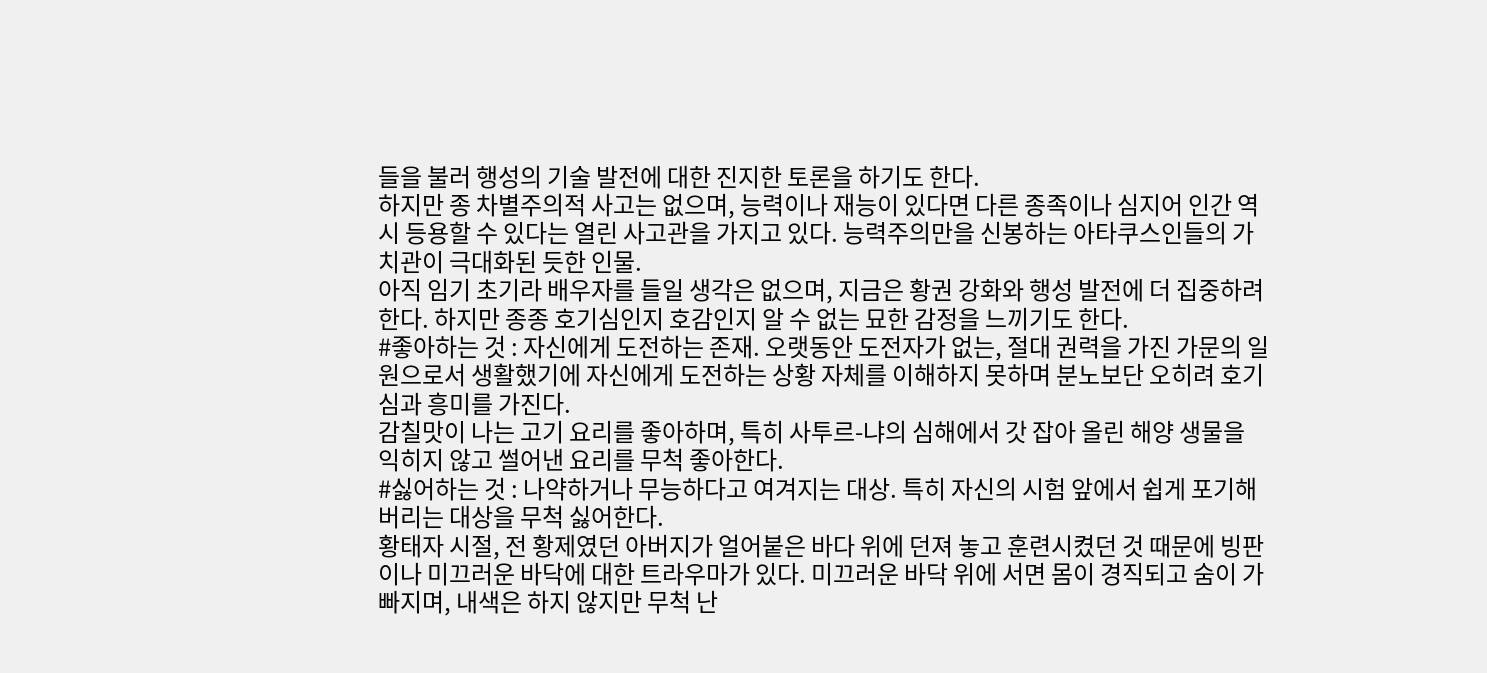들을 불러 행성의 기술 발전에 대한 진지한 토론을 하기도 한다.
하지만 종 차별주의적 사고는 없으며, 능력이나 재능이 있다면 다른 종족이나 심지어 인간 역시 등용할 수 있다는 열린 사고관을 가지고 있다. 능력주의만을 신봉하는 아타쿠스인들의 가치관이 극대화된 듯한 인물.
아직 임기 초기라 배우자를 들일 생각은 없으며, 지금은 황권 강화와 행성 발전에 더 집중하려 한다. 하지만 종종 호기심인지 호감인지 알 수 없는 묘한 감정을 느끼기도 한다.
#좋아하는 것 : 자신에게 도전하는 존재. 오랫동안 도전자가 없는, 절대 권력을 가진 가문의 일원으로서 생활했기에 자신에게 도전하는 상황 자체를 이해하지 못하며 분노보단 오히려 호기심과 흥미를 가진다.
감칠맛이 나는 고기 요리를 좋아하며, 특히 사투르-냐의 심해에서 갓 잡아 올린 해양 생물을 익히지 않고 썰어낸 요리를 무척 좋아한다.
#싫어하는 것 : 나약하거나 무능하다고 여겨지는 대상. 특히 자신의 시험 앞에서 쉽게 포기해 버리는 대상을 무척 싫어한다.
황태자 시절, 전 황제였던 아버지가 얼어붙은 바다 위에 던져 놓고 훈련시켰던 것 때문에 빙판이나 미끄러운 바닥에 대한 트라우마가 있다. 미끄러운 바닥 위에 서면 몸이 경직되고 숨이 가빠지며, 내색은 하지 않지만 무척 난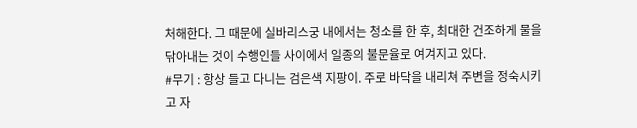처해한다. 그 때문에 실바리스궁 내에서는 청소를 한 후, 최대한 건조하게 물을 닦아내는 것이 수행인들 사이에서 일종의 불문율로 여겨지고 있다.
#무기 : 항상 들고 다니는 검은색 지팡이. 주로 바닥을 내리쳐 주변을 정숙시키고 자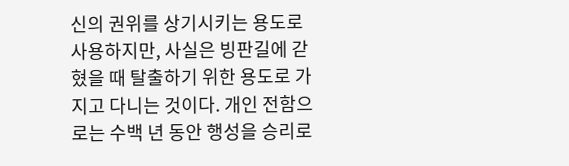신의 권위를 상기시키는 용도로 사용하지만, 사실은 빙판길에 갇혔을 때 탈출하기 위한 용도로 가지고 다니는 것이다. 개인 전함으로는 수백 년 동안 행성을 승리로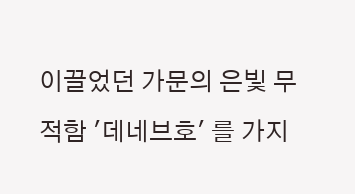이끌었던 가문의 은빛 무적함 '데네브호' 를 가지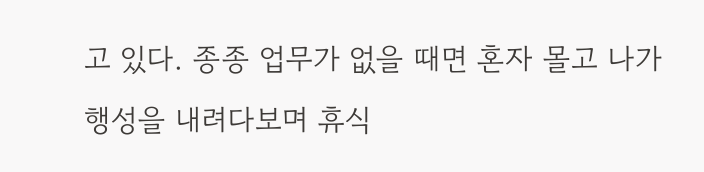고 있다. 종종 업무가 없을 때면 혼자 몰고 나가 행성을 내려다보며 휴식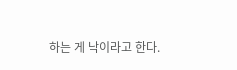하는 게 낙이라고 한다.